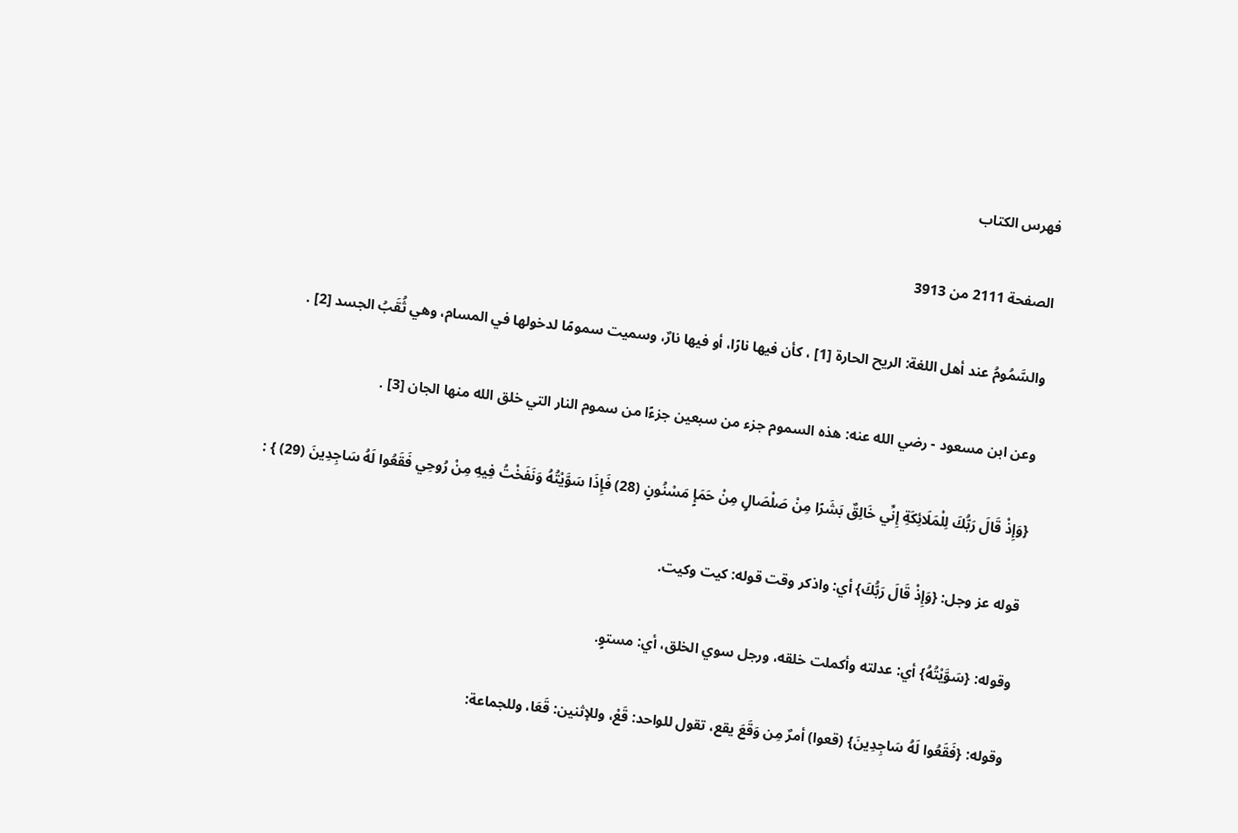فهرس الكتاب

الصفحة 2111 من 3913

والسَّمُومُ عند أهل اللغة: الريح الحارة [1] ، كأن فيها نارًا، أو فيها نارٌ، وسميت سمومًا لدخولها في المسام، وهي ثُقَبُ الجسد [2] .

وعن ابن مسعود - رضي الله عنه: هذه السموم جزء من سبعين جزءًا من سموم النار التي خلق الله منها الجان [3] .

{وَإِذْ قَالَ رَبُّكَ لِلْمَلَائِكَةِ إِنِّي خَالِقٌ بَشَرًا مِنْ صَلْصَالٍ مِنْ حَمَإٍ مَسْنُونٍ (28) فَإِذَا سَوَّيْتُهُ وَنَفَخْتُ فِيهِ مِنْ رُوحِي فَقَعُوا لَهُ سَاجِدِينَ (29) } :

قوله عز وجل: {وَإِذْ قَالَ رَبُّكَ} أي: واذكر وقت قوله: كيت وكيت.

وقوله: {سَوَّيْتُهُ} أي: عدلته وأكملت خلقه، ورجل سوي الخلق، أي: مستوٍ.

وقوله: {فَقَعُوا لَهُ سَاجِدِينَ} (قعوا) أمرٌ مِن وَقَعَ يقع، تقول للواحد: قَعْ، وللإثنين: قَعَا، وللجماعة: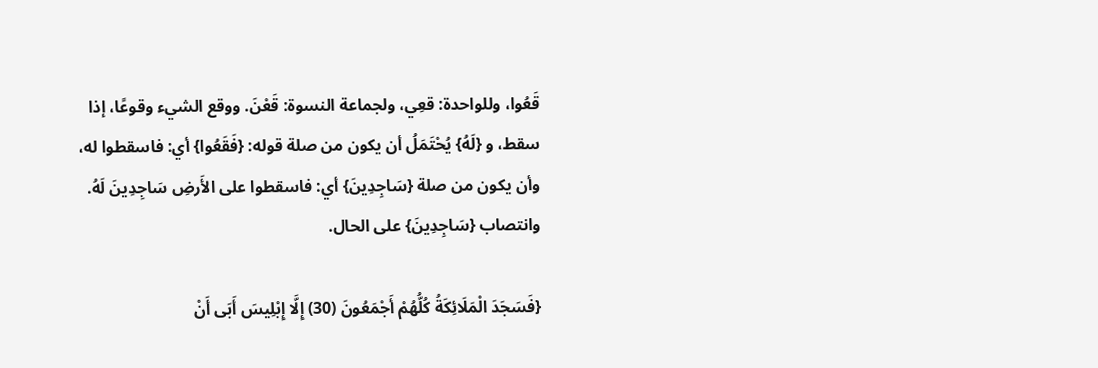قَعُوا، وللواحدة: قعِي، ولجماعة النسوة: قَعْنَ. ووقع الشيء وقوعًا، إذا سقط، و {لَهُ} يُحْتَمَلُ أن يكون من صلة قوله: {فَقَعُوا} أي: فاسقطوا له، وأن يكون من صلة {سَاجِدِينَ} أي: فاسقطوا على الأَرضِ سَاجِدِينَ لَهُ. وانتصاب {سَاجِدِينَ} على الحال.

{فَسَجَدَ الْمَلَائِكَةُ كُلُّهُمْ أَجْمَعُونَ (30) إِلَّا إِبْلِيسَ أَبَى أَنْ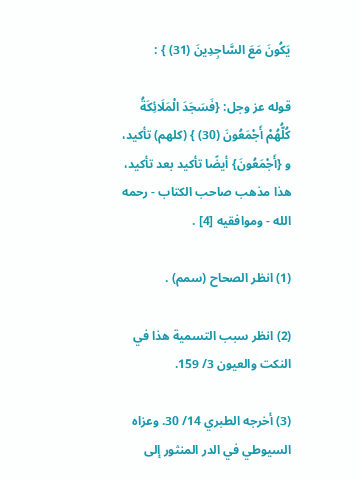يَكُونَ مَعَ السَّاجِدِينَ (31) } :

قوله عز وجل: {فَسَجَدَ الْمَلَائِكَةُ كُلُّهُمْ أَجْمَعُونَ (30) } (كلهم) تأكيد، و {أَجْمَعُونَ} أيضًا تأكيد بعد تأكيد، هذا مذهب صاحب الكتاب - رحمه الله - وموافقيه [4] .

(1) انظر الصحاح (سمم) .

(2) انظر سبب التسمية هذا في النكت والعيون 3/ 159.

(3) أخرجه الطبري 14/ 30. وعزاه السيوطي في الدر المنثور إلى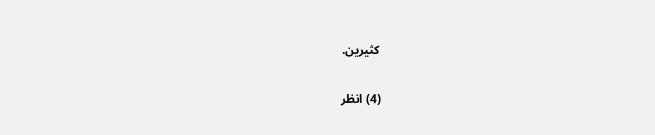كثيرين.

(4) انظر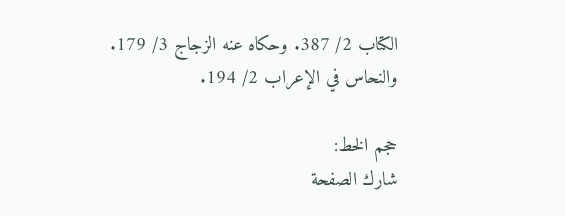الكتاب 2/ 387. وحكاه عنه الزجاج 3/ 179. والنحاس في الإعراب 2/ 194.

حجم الخط:
شارك الصفحة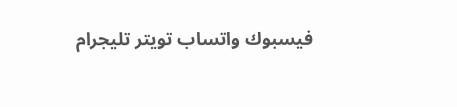فيسبوك واتساب تويتر تليجرام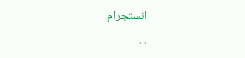انستجرام
. .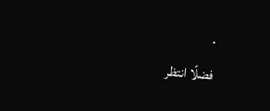.
فضلًا انتظر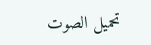تحميل الصوت